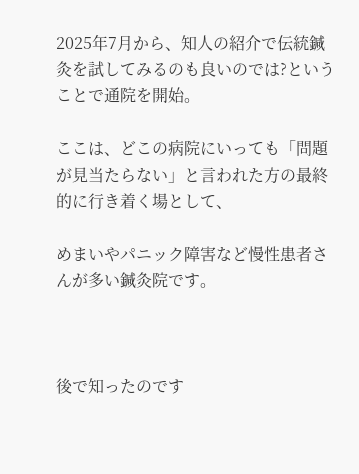2025年7月から、知人の紹介で伝統鍼灸を試してみるのも良いのでは?ということで通院を開始。

ここは、どこの病院にいっても「問題が見当たらない」と言われた方の最終的に行き着く場として、

めまいやパニック障害など慢性患者さんが多い鍼灸院です。



後で知ったのです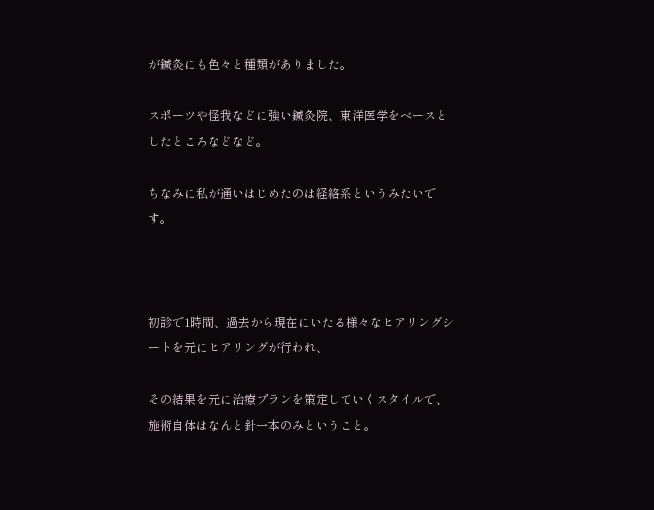が鍼灸にも色々と種類がありました。

スポーツや怪我などに強い鍼灸院、東洋医学をベースとしたところなどなど。

ちなみに私が通いはじめたのは経絡系というみたいです。



初診で1時間、過去から現在にいたる様々なヒアリングシートを元にヒアリングが行われ、

その結果を元に治療プランを策定していくスタイルで、施術自体はなんと針一本のみということ。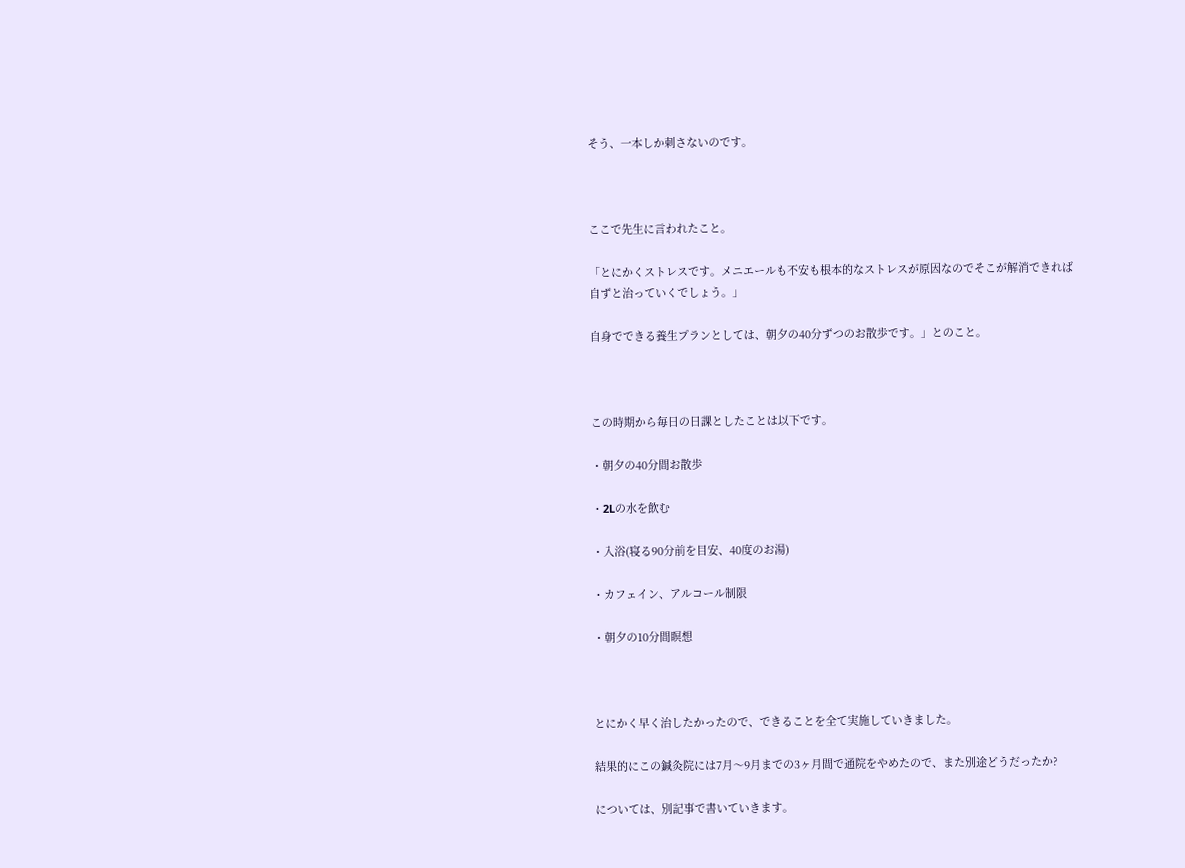そう、一本しか刺さないのです。



ここで先生に言われたこと。

「とにかくストレスです。メニエールも不安も根本的なストレスが原因なのでそこが解消できれば自ずと治っていくでしょう。」

自身でできる養生プランとしては、朝夕の40分ずつのお散歩です。」とのこと。



この時期から毎日の日課としたことは以下です。

・朝夕の40分間お散歩

・2Lの水を飲む

・入浴(寝る90分前を目安、40度のお湯)

・カフェイン、アルコール制限

・朝夕の10分間瞑想



とにかく早く治したかったので、できることを全て実施していきました。

結果的にこの鍼灸院には7月〜9月までの3ヶ月間で通院をやめたので、また別途どうだったか?

については、別記事で書いていきます。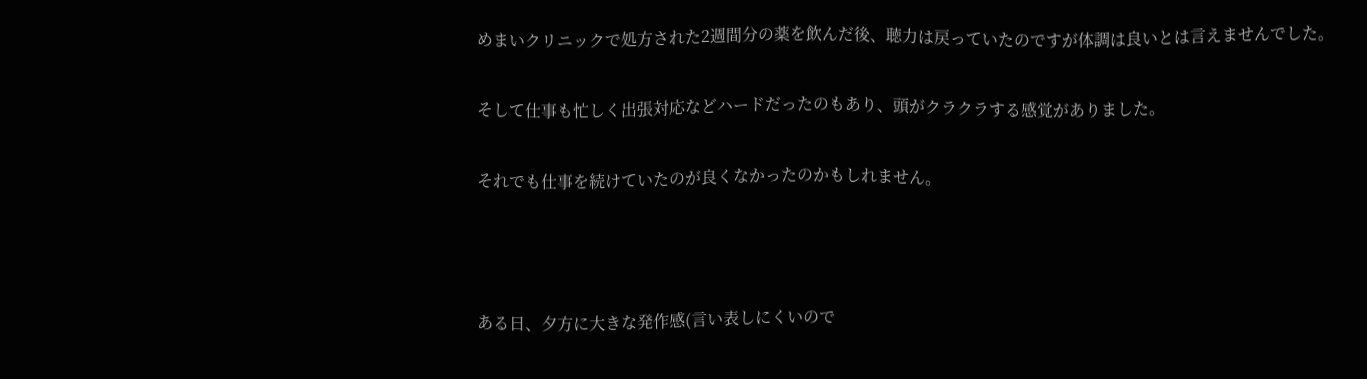めまいクリニックで処方された2週間分の薬を飲んだ後、聴力は戻っていたのですが体調は良いとは言えませんでした。

そして仕事も忙しく出張対応などハードだったのもあり、頭がクラクラする感覚がありました。

それでも仕事を続けていたのが良くなかったのかもしれません。



ある日、夕方に大きな発作感(言い表しにくいので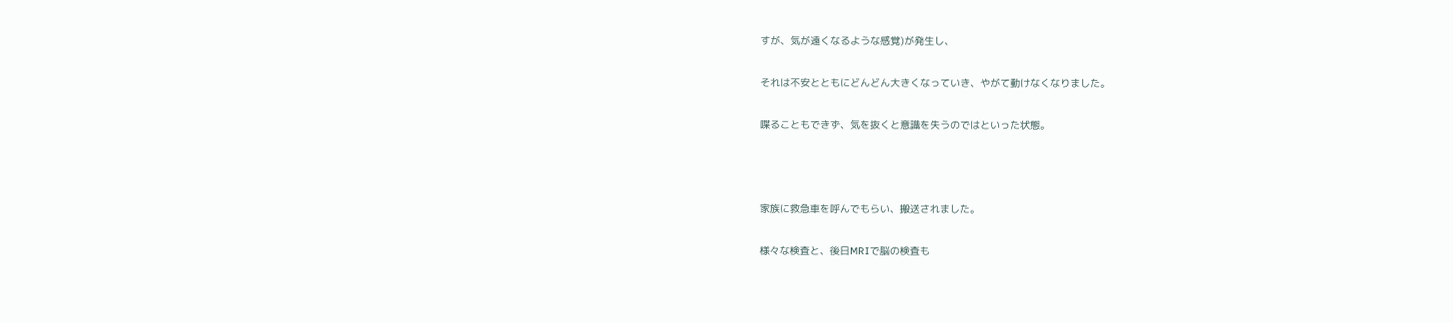すが、気が遠くなるような感覚)が発生し、

それは不安とともにどんどん大きくなっていき、やがて動けなくなりました。

喋ることもできず、気を抜くと意識を失うのではといった状態。



家族に救急車を呼んでもらい、搬送されました。

様々な検査と、後日MRIで脳の検査も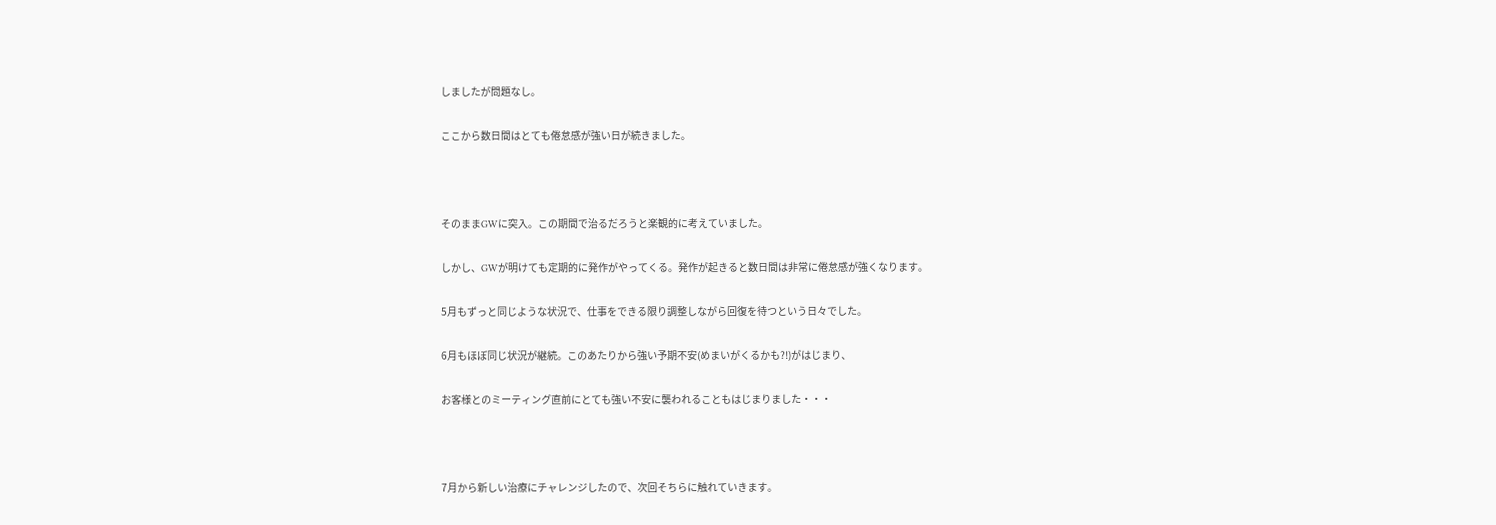しましたが問題なし。

ここから数日間はとても倦怠感が強い日が続きました。



そのままGWに突入。この期間で治るだろうと楽観的に考えていました。

しかし、GWが明けても定期的に発作がやってくる。発作が起きると数日間は非常に倦怠感が強くなります。

5月もずっと同じような状況で、仕事をできる限り調整しながら回復を待つという日々でした。

6月もほぼ同じ状況が継続。このあたりから強い予期不安(めまいがくるかも?!)がはじまり、

お客様とのミーティング直前にとても強い不安に襲われることもはじまりました・・・



7月から新しい治療にチャレンジしたので、次回そちらに触れていきます。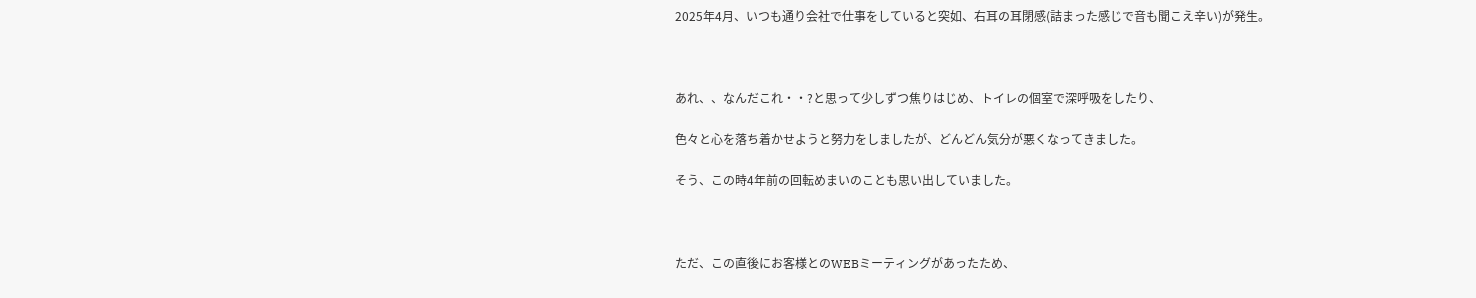2025年4月、いつも通り会社で仕事をしていると突如、右耳の耳閉感(詰まった感じで音も聞こえ辛い)が発生。



あれ、、なんだこれ・・?と思って少しずつ焦りはじめ、トイレの個室で深呼吸をしたり、

色々と心を落ち着かせようと努力をしましたが、どんどん気分が悪くなってきました。

そう、この時4年前の回転めまいのことも思い出していました。



ただ、この直後にお客様とのWEBミーティングがあったため、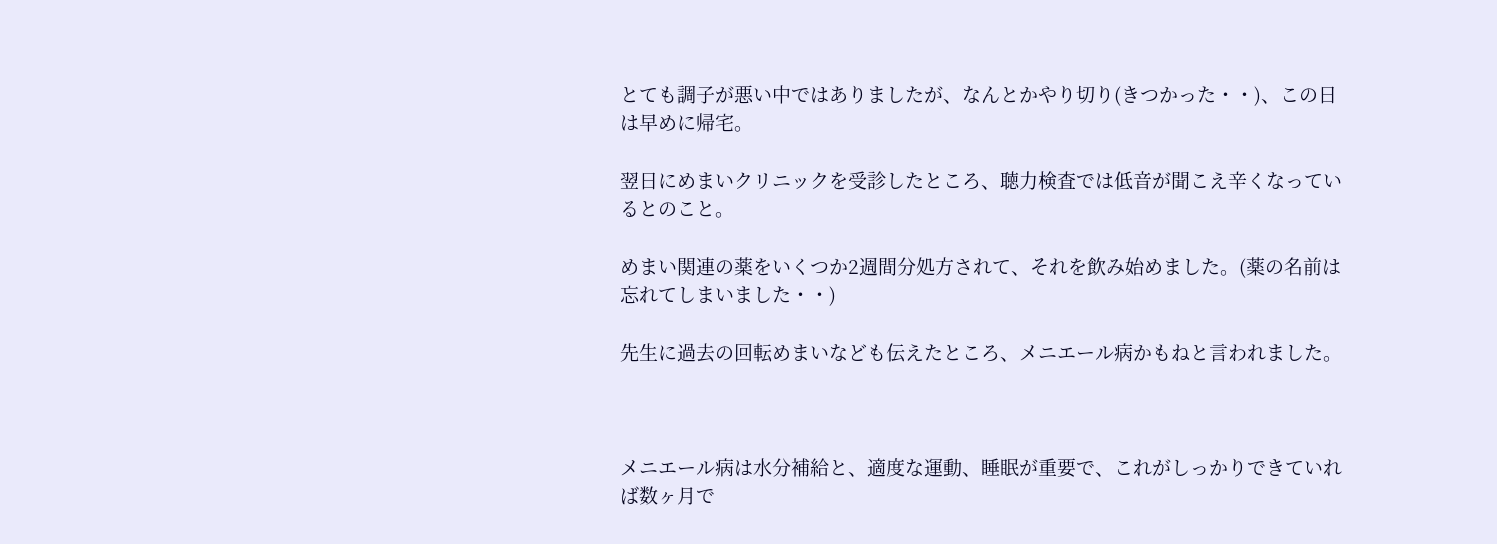とても調子が悪い中ではありましたが、なんとかやり切り(きつかった・・)、この日は早めに帰宅。

翌日にめまいクリニックを受診したところ、聴力検査では低音が聞こえ辛くなっているとのこと。

めまい関連の薬をいくつか2週間分処方されて、それを飲み始めました。(薬の名前は忘れてしまいました・・)

先生に過去の回転めまいなども伝えたところ、メニエール病かもねと言われました。



メニエール病は水分補給と、適度な運動、睡眠が重要で、これがしっかりできていれば数ヶ月で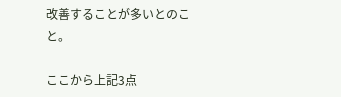改善することが多いとのこと。

ここから上記3点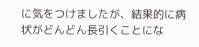に気をつけましたが、結果的に病状がどんどん長引くことにな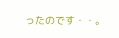ったのです・・。